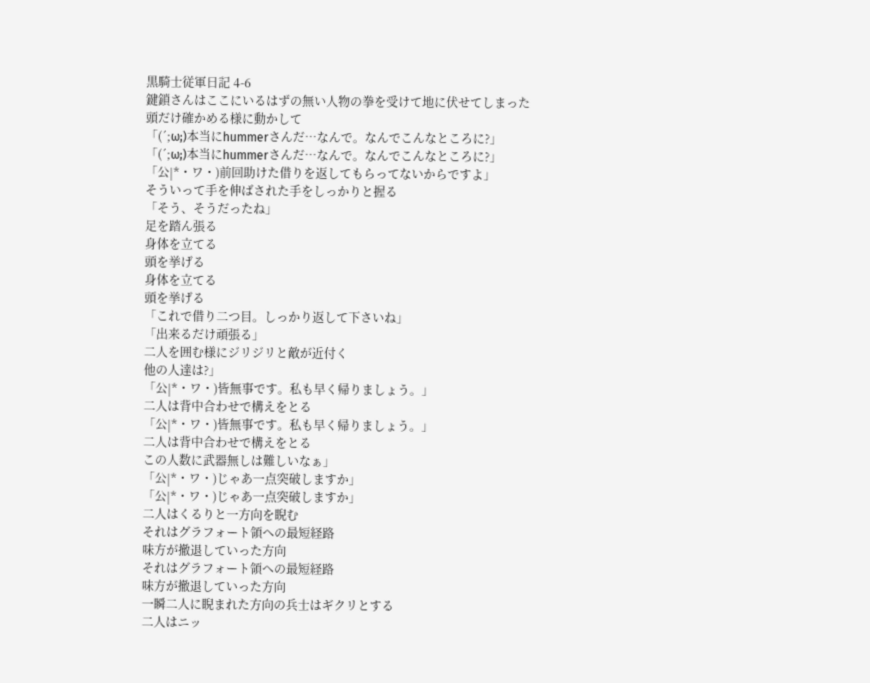黒騎士従軍日記 4-6
鍵鎖さんはここにいるはずの無い人物の拳を受けて地に伏せてしまった
頭だけ確かめる様に動かして
「(´;ω;)本当にhummerさんだ…なんで。なんでこんなところに?」
「(´;ω;)本当にhummerさんだ…なんで。なんでこんなところに?」
「公|*・ワ・)前回助けた借りを返してもらってないからですよ」
そういって手を伸ばされた手をしっかりと握る
「そう、そうだったね」
足を踏ん張る
身体を立てる
頭を挙げる
身体を立てる
頭を挙げる
「これで借り二つ目。しっかり返して下さいね」
「出来るだけ頑張る」
二人を囲む様にジリジリと敵が近付く
他の人達は?」
「公|*・ワ・)皆無事です。私も早く帰りましょう。」
二人は背中合わせで構えをとる
「公|*・ワ・)皆無事です。私も早く帰りましょう。」
二人は背中合わせで構えをとる
この人数に武器無しは難しいなぁ」
「公|*・ワ・)じゃあ一点突破しますか」
「公|*・ワ・)じゃあ一点突破しますか」
二人はくるりと一方向を睨む
それはグラフォート領への最短経路
味方が撤退していった方向
それはグラフォート領への最短経路
味方が撤退していった方向
一瞬二人に睨まれた方向の兵士はギクリとする
二人はニッ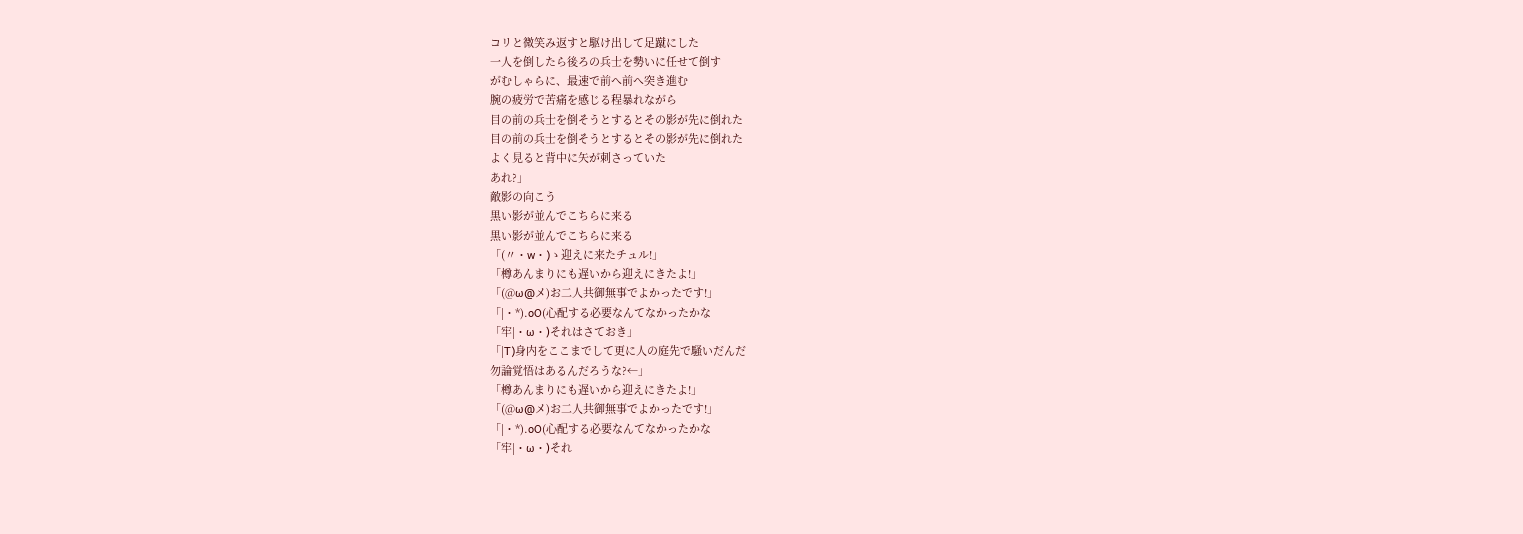コリと微笑み返すと駆け出して足蹴にした
一人を倒したら後ろの兵士を勢いに任せて倒す
がむしゃらに、最速で前へ前へ突き進む
腕の疲労で苦痛を感じる程暴れながら
目の前の兵士を倒そうとするとその影が先に倒れた
目の前の兵士を倒そうとするとその影が先に倒れた
よく見ると背中に矢が刺さっていた
あれ?」
敵影の向こう
黒い影が並んでこちらに来る
黒い影が並んでこちらに来る
「(〃・w・)ゝ迎えに来たチュル!」
「樽あんまりにも遅いから迎えにきたよ!」
「(@ω@メ)お二人共御無事でよかったです!」
「|・*).oO(心配する必要なんてなかったかな
「牢|・ω・)それはさておき」
「|T)身内をここまでして更に人の庭先で騒いだんだ
勿論覚悟はあるんだろうな?←」
「樽あんまりにも遅いから迎えにきたよ!」
「(@ω@メ)お二人共御無事でよかったです!」
「|・*).oO(心配する必要なんてなかったかな
「牢|・ω・)それ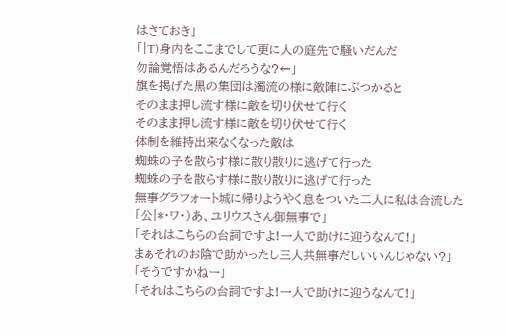はさておき」
「|T)身内をここまでして更に人の庭先で騒いだんだ
勿論覚悟はあるんだろうな?←」
旗を掲げた黒の集団は濁流の様に敵陣にぶつかると
そのまま押し流す様に敵を切り伏せて行く
そのまま押し流す様に敵を切り伏せて行く
体制を維持出来なくなった敵は
蜘蛛の子を散らす様に散り散りに逃げて行った
蜘蛛の子を散らす様に散り散りに逃げて行った
無事グラフォート城に帰りようやく息をついた二人に私は合流した
「公|*・ワ・)あ、ユリウスさん御無事で」
「それはこちらの台詞ですよ!一人で助けに迎うなんて!」
まぁそれのお陰で助かったし三人共無事だしいいんじゃない?」
「そうですかねー」
「それはこちらの台詞ですよ!一人で助けに迎うなんて!」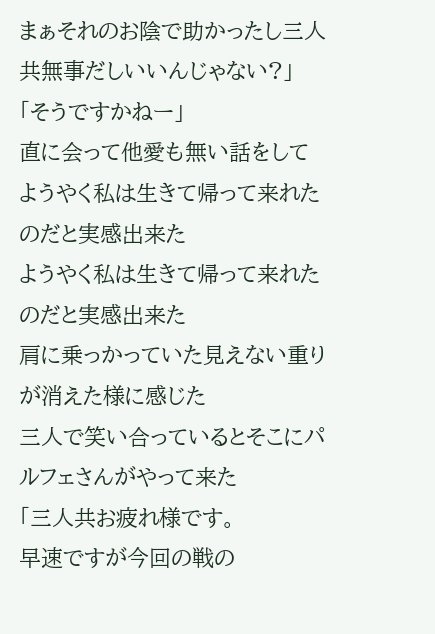まぁそれのお陰で助かったし三人共無事だしいいんじゃない?」
「そうですかねー」
直に会って他愛も無い話をして
ようやく私は生きて帰って来れたのだと実感出来た
ようやく私は生きて帰って来れたのだと実感出来た
肩に乗っかっていた見えない重りが消えた様に感じた
三人で笑い合っているとそこにパルフェさんがやって来た
「三人共お疲れ様です。
早速ですが今回の戦の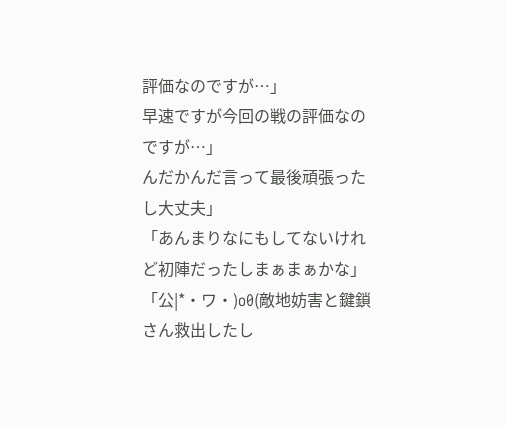評価なのですが…」
早速ですが今回の戦の評価なのですが…」
んだかんだ言って最後頑張ったし大丈夫」
「あんまりなにもしてないけれど初陣だったしまぁまぁかな」
「公|*・ワ・)o0(敵地妨害と鍵鎖さん救出したし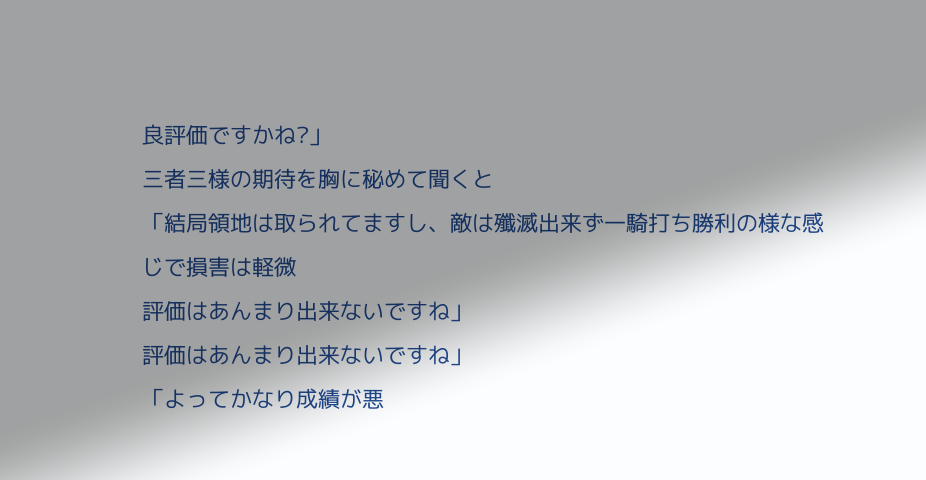良評価ですかね?」
三者三様の期待を胸に秘めて聞くと
「結局領地は取られてますし、敵は殲滅出来ず一騎打ち勝利の様な感じで損害は軽微
評価はあんまり出来ないですね」
評価はあんまり出来ないですね」
「よってかなり成績が悪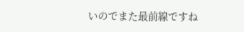いのでまた最前線ですね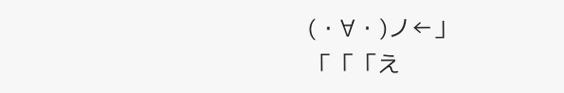(・∀・)ノ←」
「「「え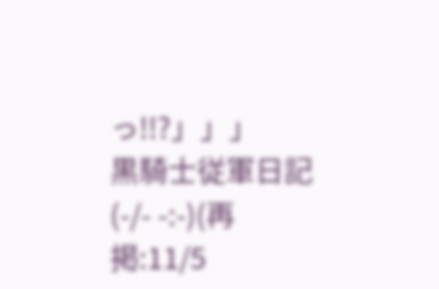っ!!?」」」
黒騎士従軍日記 (-/- -:-)(再掲:11/5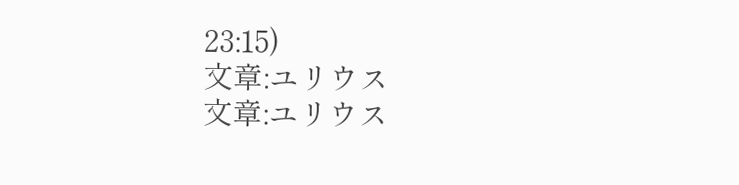23:15)
文章:ユリウス
文章:ユリウス